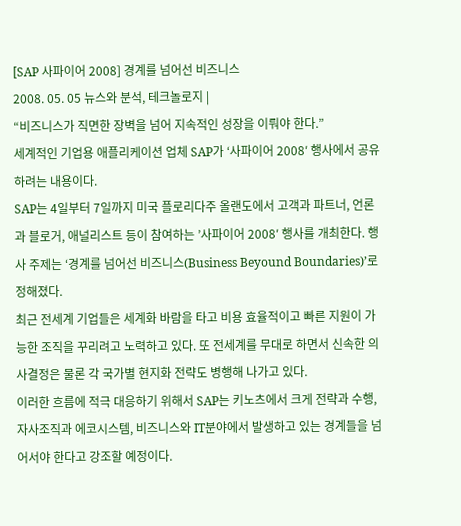[SAP 사파이어 2008] 경계를 넘어선 비즈니스
2008. 05. 05 뉴스와 분석, 테크놀로지 |
“비즈니스가 직면한 장벽을 넘어 지속적인 성장을 이뤄야 한다.”
세계적인 기업용 애플리케이션 업체 SAP가 ‘사파이어 2008′ 행사에서 공유하려는 내용이다.
SAP는 4일부터 7일까지 미국 플로리다주 올랜도에서 고객과 파트너, 언론과 블로거, 애널리스트 등이 참여하는 ’사파이어 2008′ 행사를 개최한다. 행사 주제는 ‘경계를 넘어선 비즈니스(Business Beyound Boundaries)’로 정해졌다.
최근 전세계 기업들은 세계화 바람을 타고 비용 효율적이고 빠른 지원이 가능한 조직을 꾸리려고 노력하고 있다. 또 전세계를 무대로 하면서 신속한 의사결정은 물론 각 국가별 현지화 전략도 병행해 나가고 있다.
이러한 흐름에 적극 대응하기 위해서 SAP는 키노츠에서 크게 전략과 수행, 자사조직과 에코시스템, 비즈니스와 IT분야에서 발생하고 있는 경계들을 넘어서야 한다고 강조할 예정이다.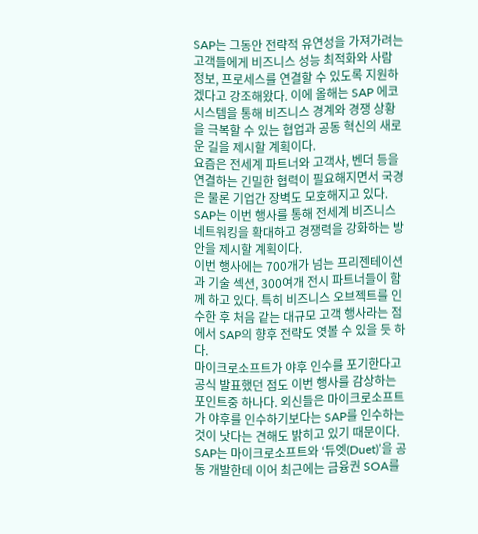SAP는 그동안 전략적 유연성을 가져가려는 고객들에게 비즈니스 성능 최적화와 사람 정보, 프로세스를 연결할 수 있도록 지원하겠다고 강조해왔다. 이에 올해는 SAP 에코시스템을 통해 비즈니스 경계와 경쟁 상황을 극복할 수 있는 협업과 공동 혁신의 새로운 길을 제시할 계획이다.
요즘은 전세계 파트너와 고객사, 벤더 등을 연결하는 긴밀한 협력이 필요해지면서 국경은 물론 기업간 장벽도 모호해지고 있다. SAP는 이번 행사를 통해 전세계 비즈니스 네트워킹을 확대하고 경쟁력을 강화하는 방안을 제시할 계획이다.
이번 행사에는 700개가 넘는 프리젠테이션과 기술 섹션, 300여개 전시 파트너들이 함께 하고 있다. 특히 비즈니스 오브젝트를 인수한 후 처음 같는 대규모 고객 행사라는 점에서 SAP의 향후 전략도 엿볼 수 있을 듯 하다.
마이크로소프트가 야후 인수를 포기한다고 공식 발표했던 점도 이번 행사를 감상하는 포인트중 하나다. 외신들은 마이크로소프트가 야후를 인수하기보다는 SAP를 인수하는 것이 낫다는 견해도 밝히고 있기 때문이다. SAP는 마이크로소프트와 ‘듀엣(Duet)’을 공동 개발한데 이어 최근에는 금융권 SOA를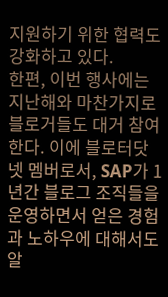지원하기 위한 협력도 강화하고 있다.
한편, 이번 행사에는 지난해와 마찬가지로 블로거들도 대거 참여한다. 이에 블로터닷넷 멤버로서, SAP가 1년간 블로그 조직들을 운영하면서 얻은 경험과 노하우에 대해서도 알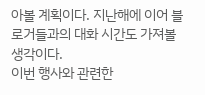아볼 계획이다. 지난해에 이어 블로거들과의 대화 시간도 가져볼 생각이다.
이번 행사와 관련한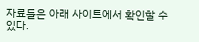자료들은 아래 사이트에서 확인할 수 있다.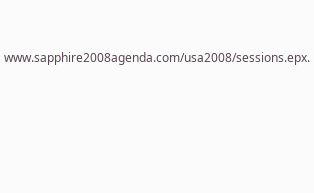www.sapphire2008agenda.com/usa2008/sessions.epx.